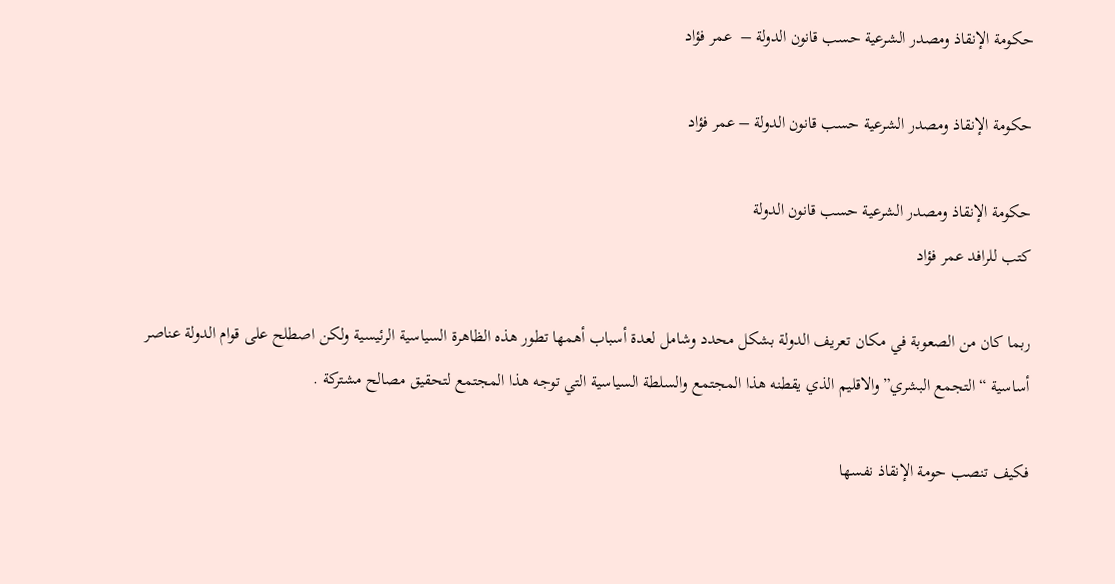حكومة الإنقاذ ومصدر الشرعية حسب قانون الدولة –  عمر فؤاد

حكومة الإنقاذ ومصدر الشرعية حسب قانون الدولة – عمر فؤاد

حكومة الإنقاذ ومصدر الشرعية حسب قانون الدولة
كتب للرافد عمر فؤاد

ربما كان من الصعوبة في مكان تعريف الدولة بشكل محدد وشامل لعدة أسباب أهمها تطور هذه الظاهرة السياسية الرئيسية ولكن اصطلح على قوام الدولة عناصر أساسية “التجمع البشري”والاقليم الذي يقطنه هذا المجتمع والسلطة السياسية التي توجه هذا المجتمع لتحقيق مصالح مشتركة .

فكيف تنصب حومة الإنقاذ نفسها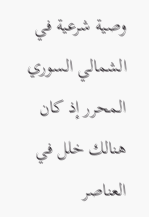وصية شرعية في الشمالي السوري المحرر إذ كان هنالك خلل في العناصر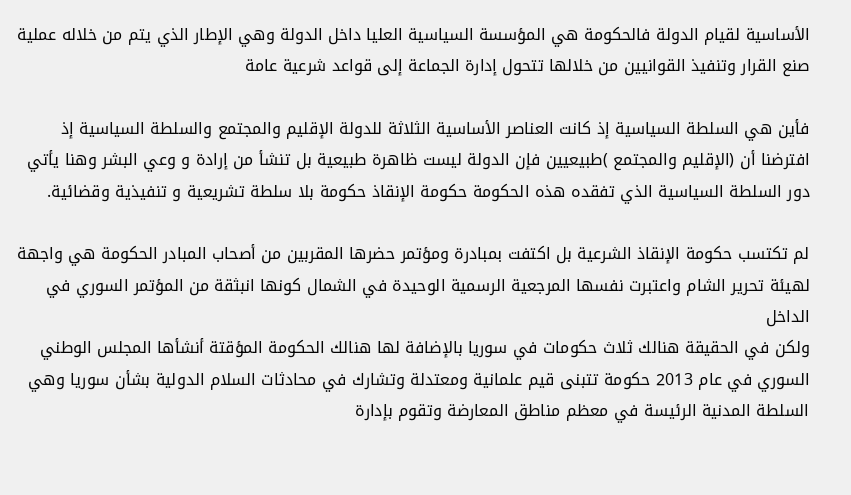الأساسية لقيام الدولة فالحكومة هي المؤسسة السياسية العليا داخل الدولة وهي الإطار الذي يتم من خلاله عملية صنع القرار وتنفيذ القوانيين من خلالها تتحول إدارة الجماعة إلى قواعد شرعية عامة

فأين هي السلطة السياسية إذ كانت العناصر الأساسية الثلاثة للدولة الإقليم والمجتمع والسلطة السياسية إذ افترضنا أن (الإقليم والمجتمع )طبيعيين فإن الدولة ليست ظاهرة طبيعية بل تنشأ من إرادة و وعي البشر وهنا يأتي دور السلطة السياسية الذي تفقده هذه الحكومة حكومة الإنقاذ حكومة بلا سلطة تشريعية و تنفيذية وقضائية.

لم تكتسب حكومة الإنقاذ الشرعية بل اكتفت بمبادرة ومؤتمر حضرها المقربين من أصحاب المبادر الحكومة هي واجهة لهيئة تحرير الشام واعتبرت نفسها المرجعية الرسمية الوحيدة في الشمال كونها انبثقة من المؤتمر السوري في الداخل
ولكن في الحقيقة هنالك ثلاث حكومات في سوريا بالإضافة لها هنالك الحكومة المؤقتة أنشأها المجلس الوطني السوري في عام 2013 حكومة تتبنى قيم علمانية ومعتدلة وتشارك في محادثات السلام الدولية بشأن سوريا وهي السلطة المدنية الرئيسة في معظم مناطق المعارضة وتقوم بإدارة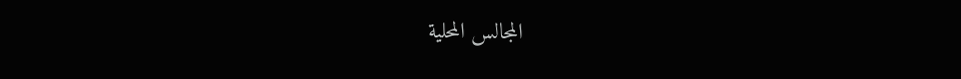المجالس المحلية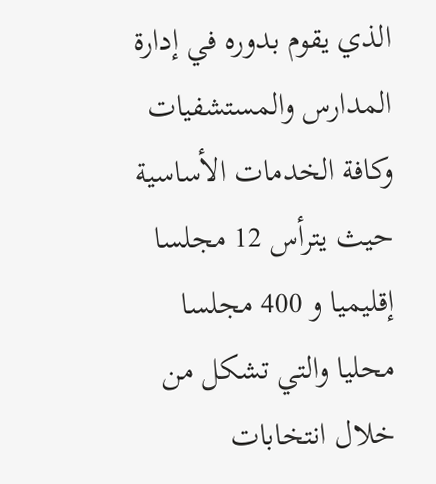الذي يقوم بدوره في إدارة المدارس والمستشفيات وكافة الخدمات الأساسية حيث يترأس 12 مجلسا إقليميا و 400 مجلسا محليا والتي تشكل من خلال انتخابات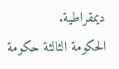ديمقراطية.
الحكومة الثالثة حكومة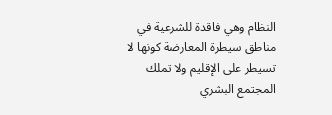النظام وهي فاقدة للشرعية في مناطق سيطرة المعارضة كونها لا تسيطر على الإقليم ولا تملك المجتمع البشري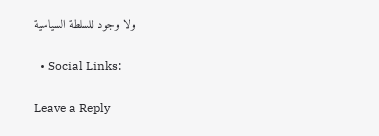ولا وجود للسلطة السياسية

  • Social Links:

Leave a Reply